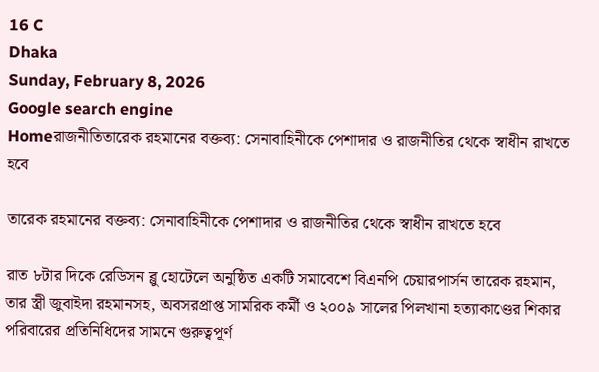16 C
Dhaka
Sunday, February 8, 2026
Google search engine
Homeরাজনীতিতারেক রহমানের বক্তব্য: সেনাবাহিনীকে পেশাদার ও রাজনীতির থেকে স্বাধীন রাখতে হবে

তারেক রহমানের বক্তব্য: সেনাবাহিনীকে পেশাদার ও রাজনীতির থেকে স্বাধীন রাখতে হবে

রাত ৮টার দিকে রেডিসন ব্লু হোটেলে অনুষ্ঠিত একটি সমাবেশে বিএনপি চেয়ারপার্সন তারেক রহমান, তার স্ত্রী জুবাইদা রহমানসহ, অবসরপ্রাপ্ত সামরিক কর্মী ও ২০০৯ সালের পিলখানা হত্যাকাণ্ডের শিকার পরিবারের প্রতিনিধিদের সামনে গুরুত্বপূর্ণ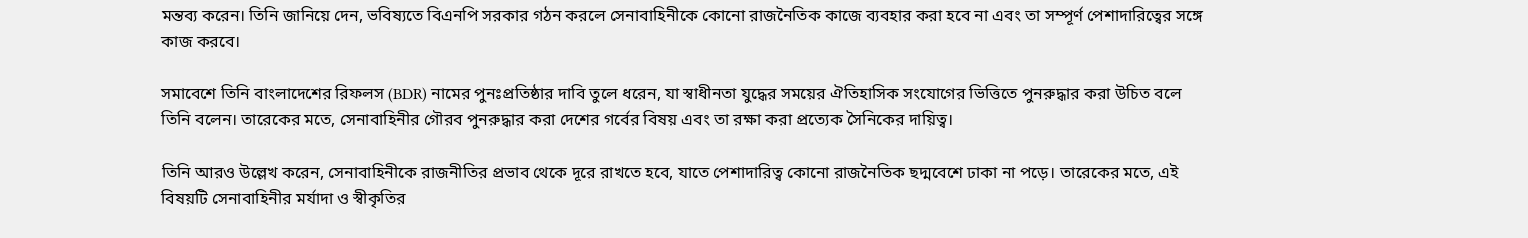মন্তব্য করেন। তিনি জানিয়ে দেন, ভবিষ্যতে বিএনপি সরকার গঠন করলে সেনাবাহিনীকে কোনো রাজনৈতিক কাজে ব্যবহার করা হবে না এবং তা সম্পূর্ণ পেশাদারিত্বের সঙ্গে কাজ করবে।

সমাবেশে তিনি বাংলাদেশের রিফলস (BDR) নামের পুনঃপ্রতিষ্ঠার দাবি তুলে ধরেন, যা স্বাধীনতা যুদ্ধের সময়ের ঐতিহাসিক সংযোগের ভিত্তিতে পুনরুদ্ধার করা উচিত বলে তিনি বলেন। তারেকের মতে, সেনাবাহিনীর গৌরব পুনরুদ্ধার করা দেশের গর্বের বিষয় এবং তা রক্ষা করা প্রত্যেক সৈনিকের দায়িত্ব।

তিনি আরও উল্লেখ করেন, সেনাবাহিনীকে রাজনীতির প্রভাব থেকে দূরে রাখতে হবে, যাতে পেশাদারিত্ব কোনো রাজনৈতিক ছদ্মবেশে ঢাকা না পড়ে। তারেকের মতে, এই বিষয়টি সেনাবাহিনীর মর্যাদা ও স্বীকৃতির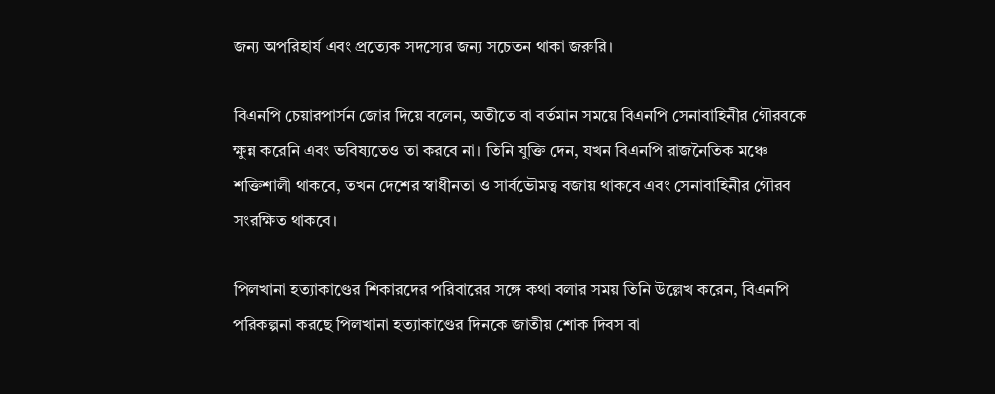জন্য অপরিহার্য এবং প্রত্যেক সদস্যের জন্য সচেতন থাকা জরুরি।

বিএনপি চেয়ারপার্সন জোর দিয়ে বলেন, অতীতে বা বর্তমান সময়ে বিএনপি সেনাবাহিনীর গৌরবকে ক্ষুন্ন করেনি এবং ভবিষ্যতেও তা করবে না। তিনি যুক্তি দেন, যখন বিএনপি রাজনৈতিক মঞ্চে শক্তিশালী থাকবে, তখন দেশের স্বাধীনতা ও সার্বভৌমত্ব বজায় থাকবে এবং সেনাবাহিনীর গৌরব সংরক্ষিত থাকবে।

পিলখানা হত্যাকাণ্ডের শিকারদের পরিবারের সঙ্গে কথা বলার সময় তিনি উল্লেখ করেন, বিএনপি পরিকল্পনা করছে পিলখানা হত্যাকাণ্ডের দিনকে জাতীয় শোক দিবস বা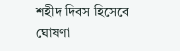শহীদ দিবস হিসেবে ঘোষণা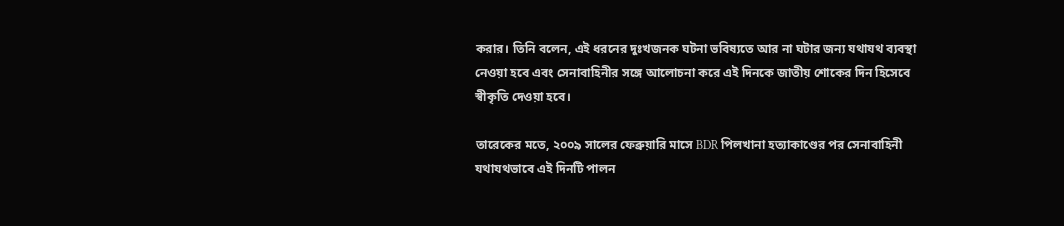করার। তিনি বলেন, এই ধরনের দুঃখজনক ঘটনা ভবিষ্যতে আর না ঘটার জন্য যথাযথ ব্যবস্থা নেওয়া হবে এবং সেনাবাহিনীর সঙ্গে আলোচনা করে এই দিনকে জাতীয় শোকের দিন হিসেবে স্বীকৃতি দেওয়া হবে।

তারেকের মতে, ২০০৯ সালের ফেব্রুয়ারি মাসে BDR পিলখানা হত্যাকাণ্ডের পর সেনাবাহিনী যথাযথভাবে এই দিনটি পালন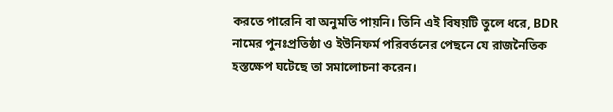করতে পারেনি বা অনুমতি পায়নি। তিনি এই বিষয়টি তুলে ধরে, BDR নামের পুনঃপ্রতিষ্ঠা ও ইউনিফর্ম পরিবর্তনের পেছনে যে রাজনৈতিক হস্তক্ষেপ ঘটেছে তা সমালোচনা করেন।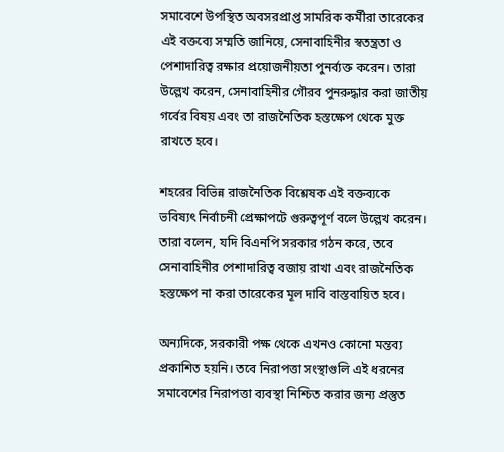সমাবেশে উপস্থিত অবসরপ্রাপ্ত সামরিক কর্মীরা তারেকের এই বক্তব্যে সম্মতি জানিয়ে, সেনাবাহিনীর স্বতন্ত্রতা ও পেশাদারিত্ব রক্ষার প্রয়োজনীয়তা পুনর্ব্যক্ত করেন। তারা উল্লেখ করেন, সেনাবাহিনীর গৌরব পুনরুদ্ধার করা জাতীয় গর্বের বিষয় এবং তা রাজনৈতিক হস্তক্ষেপ থেকে মুক্ত রাখতে হবে।

শহরের বিভিন্ন রাজনৈতিক বিশ্লেষক এই বক্তব্যকে ভবিষ্যৎ নির্বাচনী প্রেক্ষাপটে গুরুত্বপূর্ণ বলে উল্লেখ করেন। তারা বলেন, যদি বিএনপি সরকার গঠন করে, তবে সেনাবাহিনীর পেশাদারিত্ব বজায় রাখা এবং রাজনৈতিক হস্তক্ষেপ না করা তারেকের মূল দাবি বাস্তবায়িত হবে।

অন্যদিকে, সরকারী পক্ষ থেকে এখনও কোনো মন্তব্য প্রকাশিত হয়নি। তবে নিরাপত্তা সংস্থাগুলি এই ধরনের সমাবেশের নিরাপত্তা ব্যবস্থা নিশ্চিত করার জন্য প্রস্তুত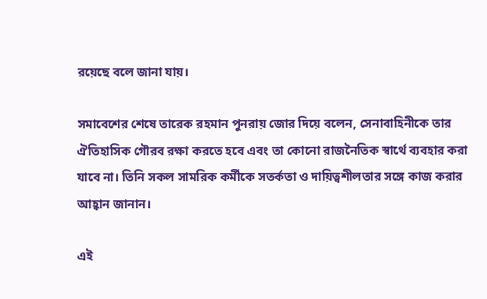রয়েছে বলে জানা যায়।

সমাবেশের শেষে তারেক রহমান পুনরায় জোর দিয়ে বলেন, সেনাবাহিনীকে তার ঐতিহাসিক গৌরব রক্ষা করতে হবে এবং তা কোনো রাজনৈতিক স্বার্থে ব্যবহার করা যাবে না। তিনি সকল সামরিক কর্মীকে সতর্কতা ও দায়িত্বশীলতার সঙ্গে কাজ করার আহ্বান জানান।

এই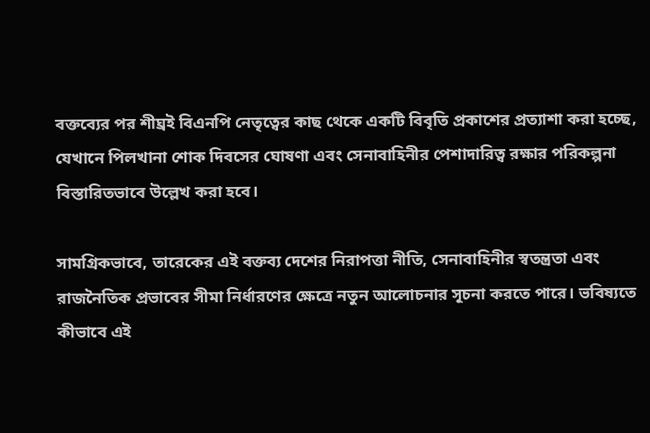বক্তব্যের পর শীঘ্রই বিএনপি নেতৃত্বের কাছ থেকে একটি বিবৃতি প্রকাশের প্রত্যাশা করা হচ্ছে, যেখানে পিলখানা শোক দিবসের ঘোষণা এবং সেনাবাহিনীর পেশাদারিত্ব রক্ষার পরিকল্পনা বিস্তারিতভাবে উল্লেখ করা হবে।

সামগ্রিকভাবে, তারেকের এই বক্তব্য দেশের নিরাপত্তা নীতি, সেনাবাহিনীর স্বতন্ত্রতা এবং রাজনৈতিক প্রভাবের সীমা নির্ধারণের ক্ষেত্রে নতুন আলোচনার সূচনা করতে পারে। ভবিষ্যতে কীভাবে এই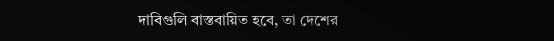দাবিগুলি বাস্তবায়িত হবে, তা দেশের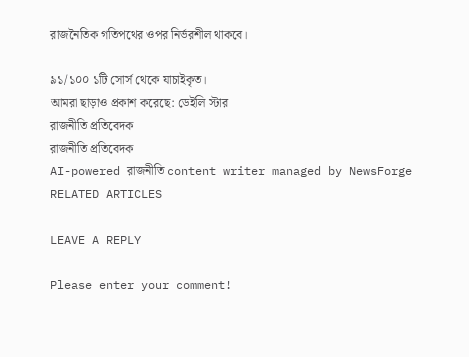রাজনৈতিক গতিপথের ওপর নির্ভরশীল থাকবে।

৯১/১০০ ১টি সোর্স থেকে যাচাইকৃত।
আমরা ছাড়াও প্রকাশ করেছে: ডেইলি স্টার
রাজনীতি প্রতিবেদক
রাজনীতি প্রতিবেদক
AI-powered রাজনীতি content writer managed by NewsForge
RELATED ARTICLES

LEAVE A REPLY

Please enter your comment!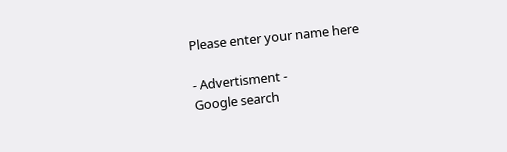Please enter your name here

- Advertisment -
Google search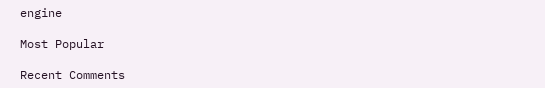engine

Most Popular

Recent Comments